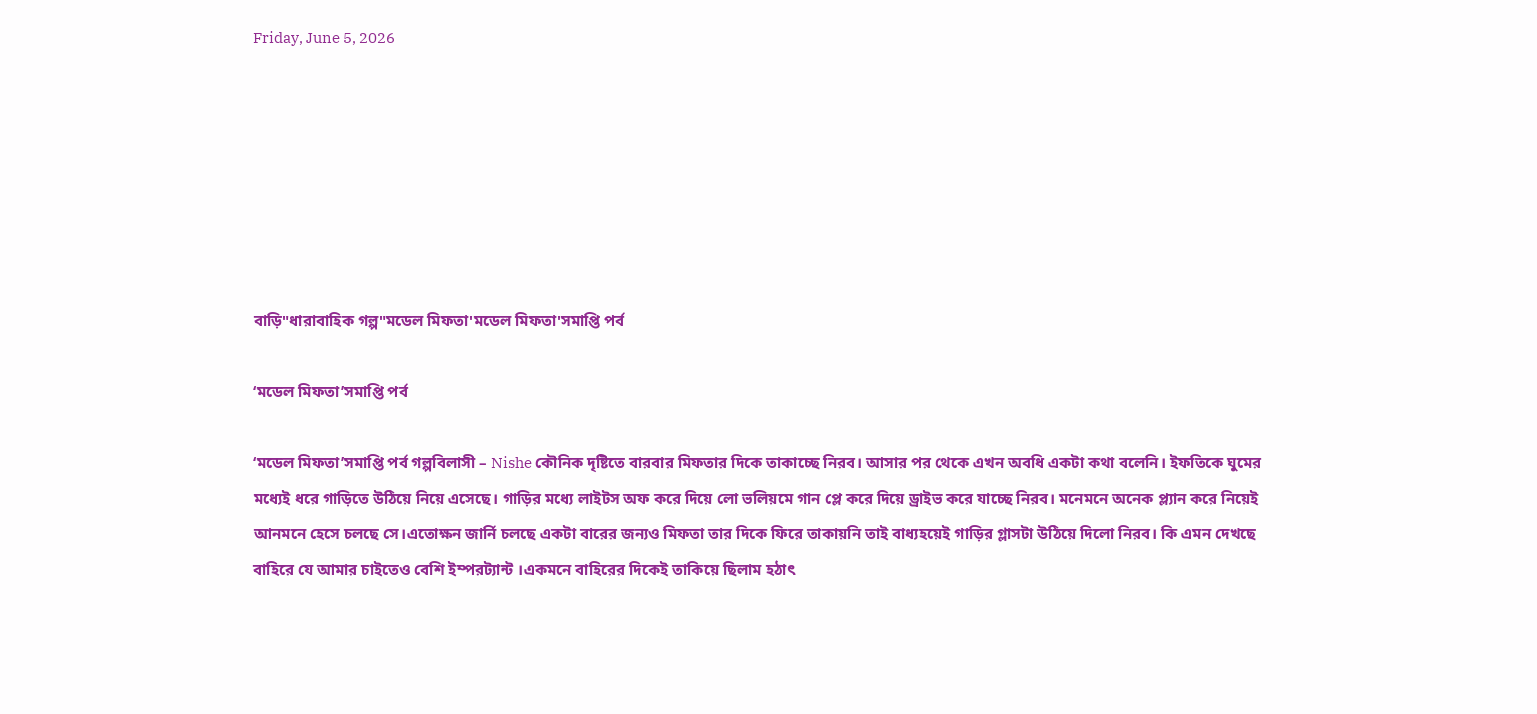Friday, June 5, 2026







বাড়ি"ধারাবাহিক গল্প"মডেল মিফতা'মডেল মিফতা'সমাপ্তি পর্ব

‘মডেল মিফতা’সমাপ্তি পর্ব

‘মডেল মিফতা’সমাপ্তি পর্ব গল্পবিলাসী – Nishe কৌনিক দৃষ্টিতে বারবার মিফতার দিকে তাকাচ্ছে নিরব। আসার পর থেকে এখন অবধি একটা কথা বলেনি। ইফতিকে ঘুমের মধ্যেই ধরে গাড়িতে উঠিয়ে নিয়ে এসেছে। গাড়ির মধ্যে লাইটস অফ করে দিয়ে লো ভলিয়মে গান প্লে করে দিয়ে ড্রাইভ করে যাচ্ছে নিরব। মনেমনে অনেক প্ল্যান করে নিয়েই আনমনে হেসে চলছে সে।এতোক্ষন জার্নি চলছে একটা বারের জন্যও মিফতা তার দিকে ফিরে তাকায়নি তাই বাধ্যহয়েই গাড়ির গ্লাসটা উঠিয়ে দিলো নিরব। কি এমন দেখছে বাহিরে যে আমার চাইতেও বেশি ইম্পরট্যান্ট ।একমনে বাহিরের দিকেই তাকিয়ে ছিলাম হঠাৎ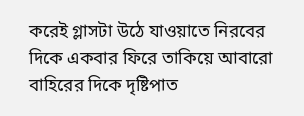করেই গ্লাসটা উঠে যাওয়াতে নিরবের দিকে একবার ফিরে তাকিয়ে আবারো বাহিরের দিকে দৃষ্টিপাত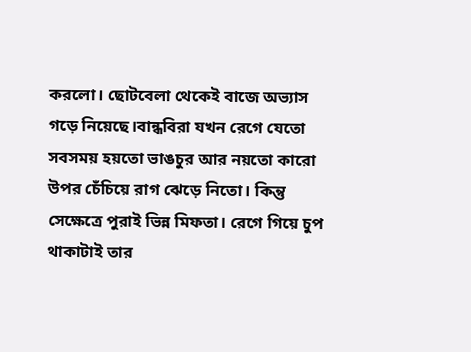করলো। ছোটবেলা থেকেই বাজে অভ্যাস গড়ে নিয়েছে।বান্ধবিরা যখন রেগে যেতো সবসময় হয়তো ভাঙচুর আর নয়তো কারো উপর চেঁচিয়ে রাগ ঝেড়ে নিতো। কিন্তু সেক্ষেত্রে পুরাই ভিন্ন মিফতা। রেগে গিয়ে চুপ থাকাটাই তার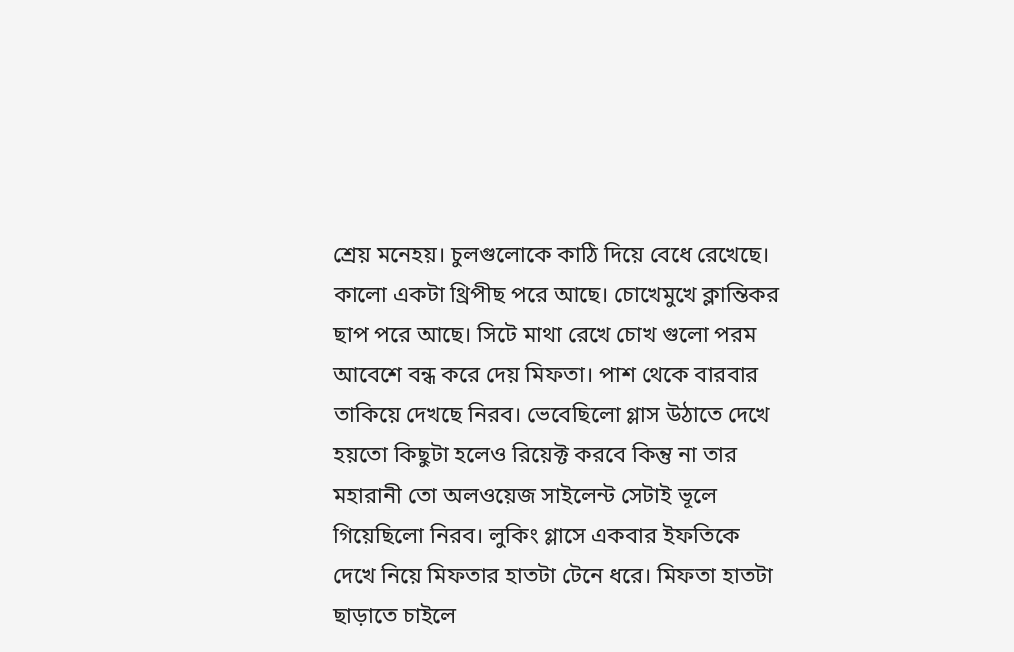শ্রেয় মনেহয়। চুলগুলোকে কাঠি দিয়ে বেধে রেখেছে। কালো একটা থ্রিপীছ পরে আছে। চোখেমুখে ক্লান্তিকর ছাপ পরে আছে। সিটে মাথা রেখে চোখ গুলো পরম আবেশে বন্ধ করে দেয় মিফতা। পাশ থেকে বারবার তাকিয়ে দেখছে নিরব। ভেবেছিলো গ্লাস উঠাতে দেখে হয়তো কিছুটা হলেও রিয়েক্ট করবে কিন্তু না তার মহারানী তো অলওয়েজ সাইলেন্ট সেটাই ভূলে গিয়েছিলো নিরব। লুকিং গ্লাসে একবার ইফতিকে দেখে নিয়ে মিফতার হাতটা টেনে ধরে। মিফতা হাতটা ছাড়াতে চাইলে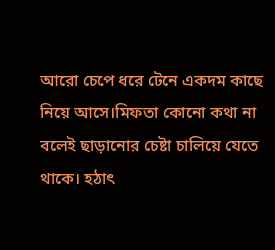আরো চেপে ধরে টেনে একদম কাছে নিয়ে আসে।মিফতা কোনো কথা না বলেই ছাড়ানোর চেষ্টা চালিয়ে যেতে থাকে। হঠাৎ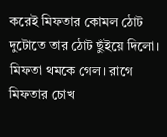করেই মিফতার কোমল ঠোট দুটোতে তার ঠোট ছুঁইয়ে দিলো। মিফতা থমকে গেল। রাগে মিফতার চোখ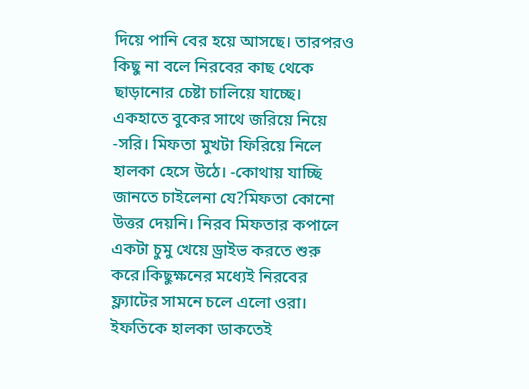দিয়ে পানি বের হয়ে আসছে। তারপরও কিছু না বলে নিরবের কাছ থেকে ছাড়ানোর চেষ্টা চালিয়ে যাচ্ছে। একহাতে বুকের সাথে জরিয়ে নিয়ে -সরি। মিফতা মুখটা ফিরিয়ে নিলে হালকা হেসে উঠে। -কোথায় যাচ্ছি জানতে চাইলেনা যে?মিফতা কোনো উত্তর দেয়নি। নিরব মিফতার কপালে একটা চুমু খেয়ে ড্রাইভ করতে শুরু করে।কিছুক্ষনের মধ্যেই নিরবের ফ্ল্যাটের সামনে চলে এলো ওরা। ইফতিকে হালকা ডাকতেই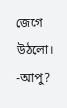জেগে উঠলো। -আপু?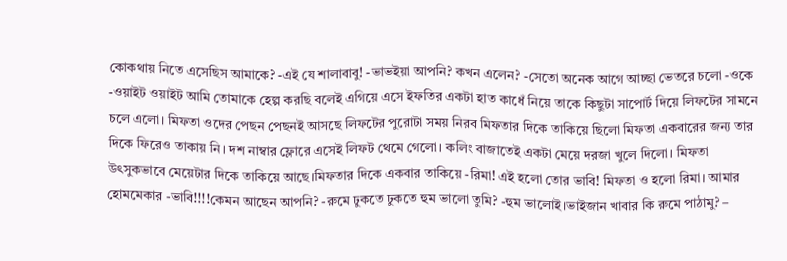কোকথায় নিতে এসেছিস আমাকে? -এই যে শালাবাবু! -ভাভইয়া আপনি? কখন এলেন? -সেতো অনেক আগে আচ্ছা ভেতরে চলো -ওকে -ওয়াইট ওয়াইট আমি তোমাকে হেল্প করছি বলেই এগিয়ে এসে ইফতির একটা হাত কাধেঁ নিয়ে তাকে কিছুটা সাপোর্ট দিয়ে লিফটের সামনে চলে এলো। মিফতা ওদের পেছন পেছনই আসছে লিফটের পুরোটা সময় নিরব মিফতার দিকে তাকিয়ে ছিলো মিফতা একবারের জন্য তার দিকে ফিরেও তাকায় নি। দশ নাম্বার ফ্লোরে এসেই লিফট থেমে গেলো। কলিং বাজাতেই একটা মেয়ে দরজা খুলে দিলো। মিফতা উৎসুকভাবে মেয়েটার দিকে তাকিয়ে আছে।মিফতার দিকে একবার তাকিয়ে -রিমা! এই হলো তোর ভাবি! মিফতা ও হলো রিমা। আমার হোমমেকার -ভাবি!!!!কেমন আছেন আপনি? -রুমে ঢুকতে ঢুকতে হুম ভালো তুমি? -হুম ভালোই।ভাইজান খাবার কি রুমে পাঠামু? –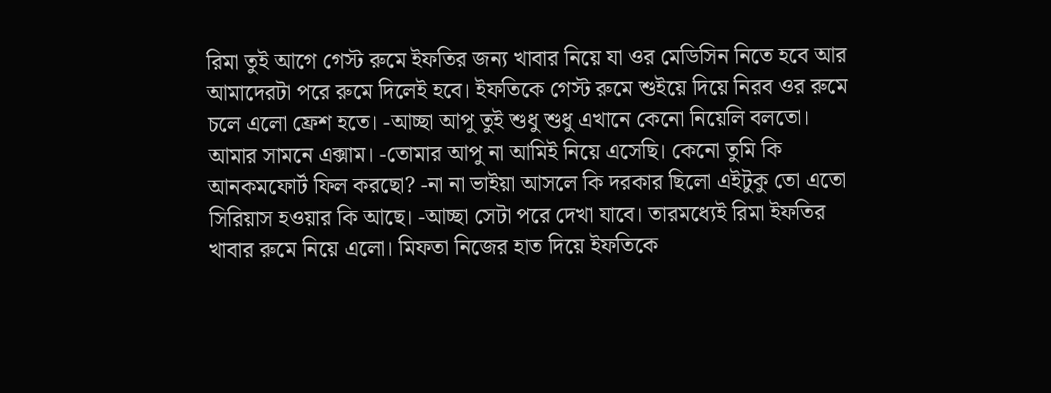রিমা তুই আগে গেস্ট রুমে ইফতির জন্য খাবার নিয়ে যা ওর মেডিসিন নিতে হবে আর আমাদেরটা পরে রুমে দিলেই হবে। ইফতিকে গেস্ট রুমে শুইয়ে দিয়ে নিরব ওর রুমে চলে এলো ফ্রেশ হতে। -আচ্ছা আপু তুই শুধু শুধু এখানে কেনো নিয়েলি বলতো। আমার সামনে এক্সাম। -তোমার আপু না আমিই নিয়ে এসেছি। কেনো তুমি কি আনকমফোর্ট ফিল করছো? -না না ভাইয়া আসলে কি দরকার ছিলো এইটুকু তো এতো সিরিয়াস হওয়ার কি আছে। -আচ্ছা সেটা পরে দেখা যাবে। তারমধ্যেই রিমা ইফতির খাবার রুমে নিয়ে এলো। মিফতা নিজের হাত দিয়ে ইফতিকে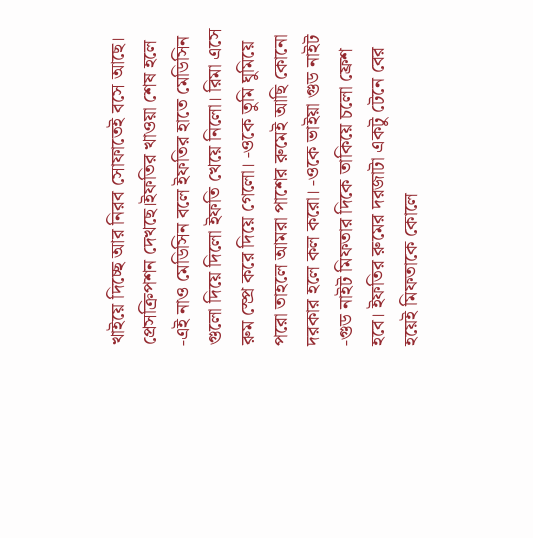খাইয়ে দিচ্ছে আর নিরব সোফাতেই বসে আছে। প্রেসক্রিপশন দেখছে।ইফতির খাওয়া শেষ হলে -এই নাও মেডিসিন বলে ইফতির হাতে মেডিসিন গুলো দিয়ে দিলো ইফতি খেয়ে নিলো। রিমা এসে রুম স্প্রে করে দিয়ে গেলো। -ওকে তুমি ঘুমিয়ে পরো তাহলে আমরা পাশের রুমেই আছি কোনো দরকার হলে কল করো। -ওকে ভাইয়া গুড নাইট -গুড নাইট মিফতার দিকে তাকিয়ে চলো ফ্রেশ হবে। ইফতির রুমের দরজাটা একটু টেনে বের হয়েই মিফতাকে কোলে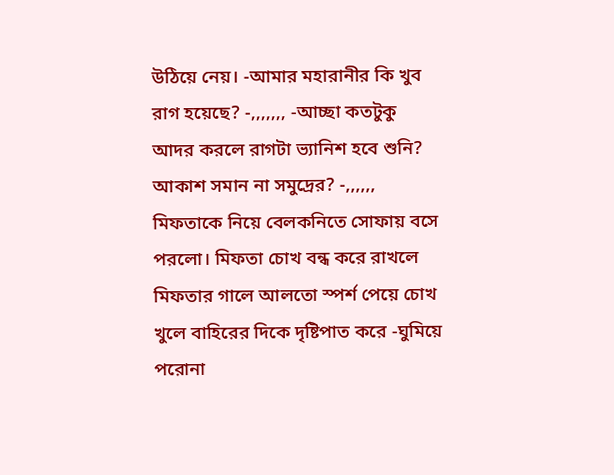উঠিয়ে নেয়। -আমার মহারানীর কি খুব রাগ হয়েছে? -,,,,,,, -আচ্ছা কতটুকু আদর করলে রাগটা ভ্যানিশ হবে শুনি? আকাশ সমান না সমুদ্রের? -,,,,,, মিফতাকে নিয়ে বেলকনিতে সোফায় বসে পরলো। মিফতা চোখ বন্ধ করে রাখলে মিফতার গালে আলতো স্পর্শ পেয়ে চোখ খুলে বাহিরের দিকে দৃষ্টিপাত করে -ঘুমিয়ে পরোনা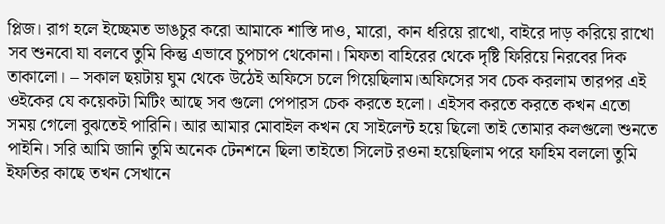প্লিজ। রাগ হলে ইচ্ছেমত ভাঙচুর করো আমাকে শাস্তি দাও, মারো, কান ধরিয়ে রাখো, বাইরে দাড় করিয়ে রাখো সব শুনবো যা বলবে তুমি কিন্তু এভাবে চুপচাপ থেকোনা। মিফতা বাহিরের থেকে দৃষ্টি ফিরিয়ে নিরবের দিক তাকালো। – সকাল ছয়টায় ঘুম থেকে উঠেই অফিসে চলে গিয়েছিলাম।অফিসের সব চেক করলাম তারপর এই ওইকের যে কয়েকটা মিটিং আছে সব গুলো পেপারস চেক করতে হলো। এইসব করতে করতে কখন এতো সময় গেলো বুঝতেই পারিনি। আর আমার মোবাইল কখন যে সাইলেন্ট হয়ে ছিলো তাই তোমার কলগুলো শুনতে পাইনি। সরি আমি জানি তুমি অনেক টেনশনে ছিলা তাইতো সিলেট রওনা হয়েছিলাম পরে ফাহিম বললো তুমি ইফতির কাছে তখন সেখানে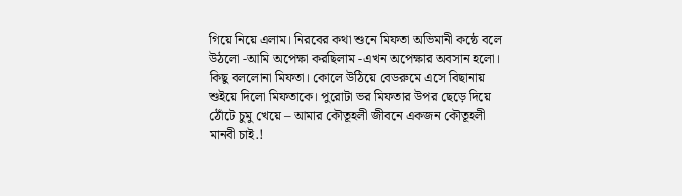গিয়ে নিয়ে এলাম। নিরবের কথা শুনে মিফতা অভিমানী কন্ঠে বলে উঠলো -আমি অপেক্ষা করছিলাম -এখন অপেক্ষার অবসান হলো। কিছু বললোনা মিফতা। কোলে উঠিয়ে বেডরুমে এসে বিছানায় শুইয়ে দিলো মিফতাকে। পুরোটা ভর মিফতার উপর ছেড়ে দিয়ে ঠোঁটে চুমু খেয়ে – আমার কৌতূহলী জীবনে একজন কৌতূহলী মানবী চাই.!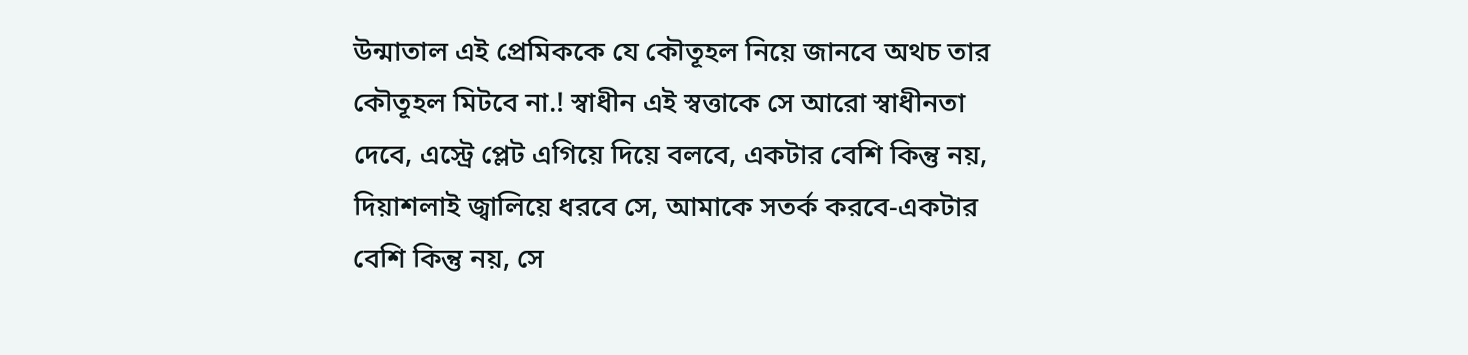উন্মাতাল এই প্রেমিককে যে কৌতূহল নিয়ে জানবে অথচ তার কৌতূহল মিটবে না.! স্বাধীন এই স্বত্তাকে সে আরো স্বাধীনতা দেবে, এস্ট্রে প্লেট এগিয়ে দিয়ে বলবে, একটার বেশি কিন্তু নয়, দিয়াশলাই জ্বালিয়ে ধরবে সে, আমাকে সতর্ক করবে-একটার বেশি কিন্তু নয়, সে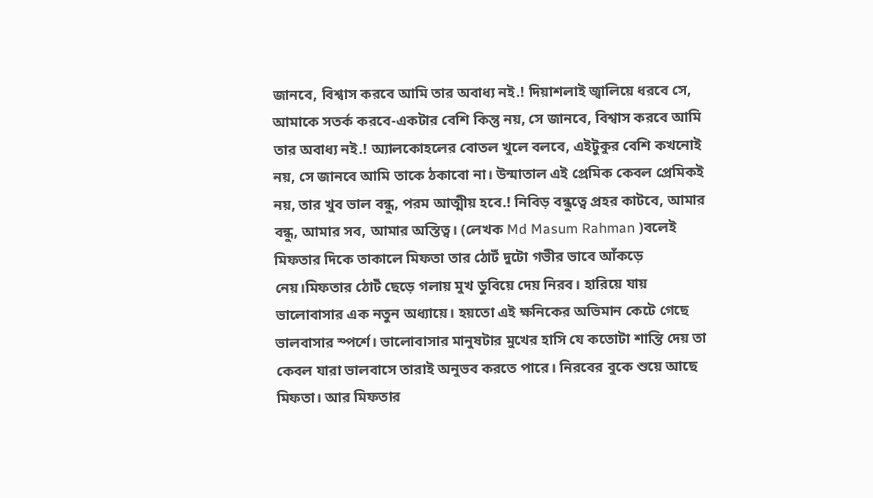জানবে, বিশ্বাস করবে আমি তার অবাধ্য নই.! দিয়াশলাই জ্বালিয়ে ধরবে সে, আমাকে সতর্ক করবে-একটার বেশি কিন্তু নয়, সে জানবে, বিশ্বাস করবে আমি তার অবাধ্য নই.! অ্যালকোহলের বোতল খুলে বলবে, এইটুকুর বেশি কখনোই নয়, সে জানবে আমি তাকে ঠকাবো না। উন্মাতাল এই প্রেমিক কেবল প্রেমিকই নয়, তার খুব ভাল বন্ধু, পরম আত্মীয় হবে.! নিবিড় বন্ধুত্বে প্রহর কাটবে, আমার বন্ধু, আমার সব, আমার অস্তিত্ব। (লেখক Md Masum Rahman )বলেই মিফতার দিকে তাকালে মিফতা তার ঠোটঁ দুটো গভীর ভাবে আঁকড়ে নেয়।মিফতার ঠোটঁ ছেড়ে গলায় মুখ ডুবিয়ে দেয় নিরব। হারিয়ে যায় ভালোবাসার এক নতুন অধ্যায়ে। হয়তো এই ক্ষনিকের অভিমান কেটে গেছে ভালবাসার স্পর্শে। ভালোবাসার মানুষটার মুখের হাসি যে কতোটা শান্তি দেয় তা কেবল যারা ভালবাসে তারাই অনুভব করতে পারে। নিরবের বুকে শুয়ে আছে মিফতা। আর মিফতার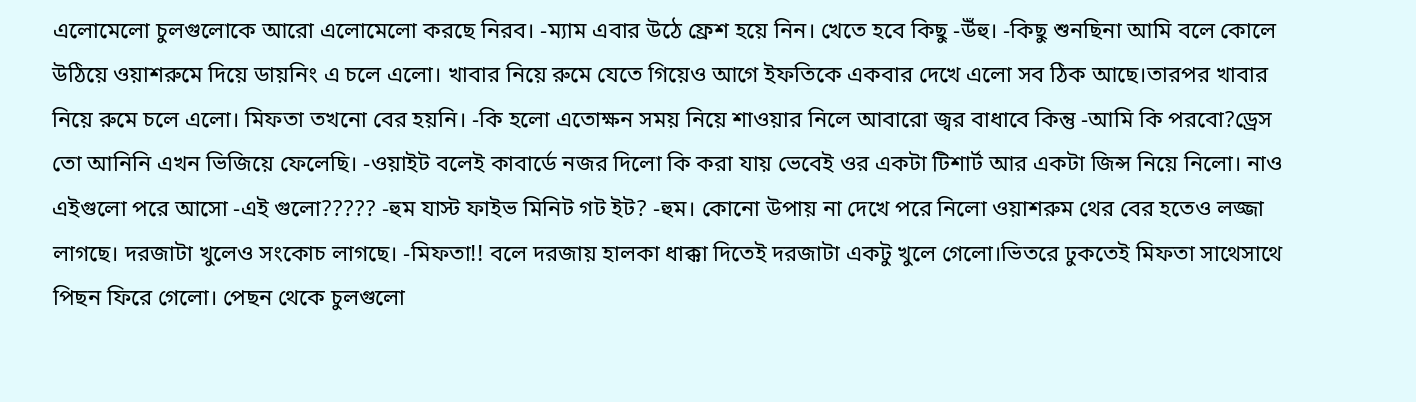এলোমেলো চুলগুলোকে আরো এলোমেলো করছে নিরব। -ম্যাম এবার উঠে ফ্রেশ হয়ে নিন। খেতে হবে কিছু -উঁহু। -কিছু শুনছিনা আমি বলে কোলে উঠিয়ে ওয়াশরুমে দিয়ে ডায়নিং এ চলে এলো। খাবার নিয়ে রুমে যেতে গিয়েও আগে ইফতিকে একবার দেখে এলো সব ঠিক আছে।তারপর খাবার নিয়ে রুমে চলে এলো। মিফতা তখনো বের হয়নি। -কি হলো এতোক্ষন সময় নিয়ে শাওয়ার নিলে আবারো জ্বর বাধাবে কিন্তু -আমি কি পরবো?ড্রেস তো আনিনি এখন ভিজিয়ে ফেলেছি। -ওয়াইট বলেই কাবার্ডে নজর দিলো কি করা যায় ভেবেই ওর একটা টিশার্ট আর একটা জিন্স নিয়ে নিলো। নাও এইগুলো পরে আসো -এই গুলো????? -হুম যাস্ট ফাইভ মিনিট গট ইট? -হুম। কোনো উপায় না দেখে পরে নিলো ওয়াশরুম থের বের হতেও লজ্জা লাগছে। দরজাটা খুলেও সংকোচ লাগছে। -মিফতা!! বলে দরজায় হালকা ধাক্কা দিতেই দরজাটা একটু খুলে গেলো।ভিতরে ঢুকতেই মিফতা সাথেসাথে পিছন ফিরে গেলো। পেছন থেকে চুলগুলো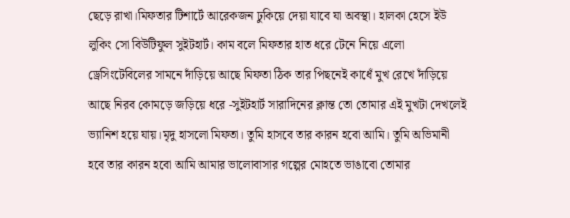ছেড়ে রাখা।মিফতার টিশার্টে আরেকজন ঢুকিয়ে দেয়া যাবে যা অবস্থা। হালকা হেসে ইউ লুকিং সো বিউটিফুল সুইটহার্ট। কাম বলে মিফতার হাত ধরে টেনে নিয়ে এলো ড্রেসিংটেবিলের সামনে দাঁড়িয়ে আছে মিফতা ঠিক তার পিছনেই কাধেঁ মুখ রেখে দাঁড়িয়ে আছে নিরব কোমড়ে জড়িয়ে ধরে -সুইটহার্ট সারাদিনের ক্লান্ত তো তোমার এই মুখটা দেখলেই ভ্যানিশ হয়ে যায়।মৃদু হাসলো মিফতা। তুমি হাসবে তার কারন হবো আমি। তুমি অভিমানী হবে তার কারন হবো আমি আমার ভালোবাসার গল্পের মোহতে ভাঙাবো তোমার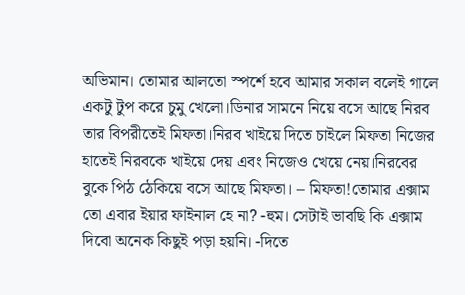অভিমান। তোমার আলতো স্পর্শে হবে আমার সকাল বলেই গালে একটু টুপ করে চুমু খেলো।ডিনার সামনে নিয়ে বসে আছে নিরব তার বিপরীতেই মিফতা।নিরব খাইয়ে দিতে চাইলে মিফতা নিজের হাতেই নিরবকে খাইয়ে দেয় এবং নিজেও খেয়ে নেয়।নিরবের বুকে পিঠ ঠেকিয়ে বসে আছে মিফতা। – মিফতা!তোমার এক্সাম তো এবার ইয়ার ফাইনাল হে না? -হুম। সেটাই ভাবছি কি এক্সাম দিবো অনেক কিছুই পড়া হয়নি। -দিতে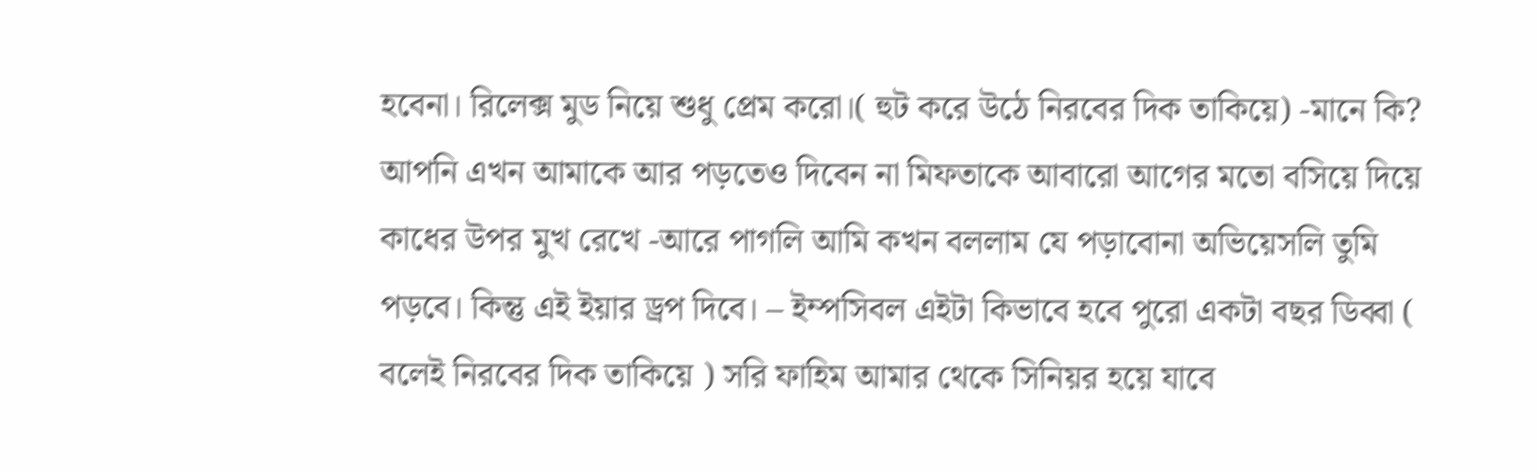হবেনা। রিলেক্স মুড নিয়ে শুধু প্রেম করো।( হুট করে উঠে নিরবের দিক তাকিয়ে) -মানে কি? আপনি এখন আমাকে আর পড়তেও দিবেন না মিফতাকে আবারো আগের মতো বসিয়ে দিয়ে কাধের উপর মুখ রেখে -আরে পাগলি আমি কখন বললাম যে পড়াবোনা অভিয়েসলি তুমি পড়বে। কিন্তু এই ইয়ার ড্রপ দিবে। – ইম্পসিবল এইটা কিভাবে হবে পুরো একটা বছর ডিব্বা ( বলেই নিরবের দিক তাকিয়ে ) সরি ফাহিম আমার থেকে সিনিয়র হয়ে যাবে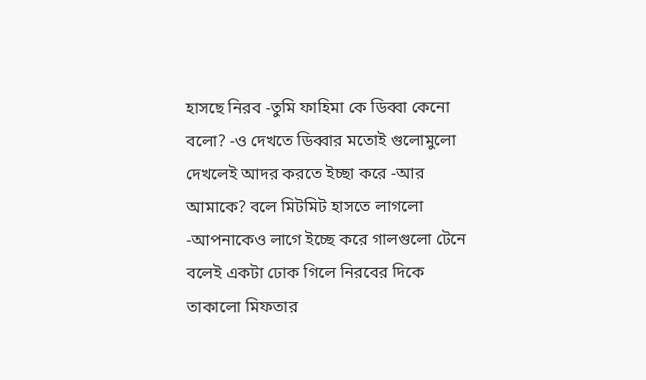হাসছে নিরব -তুমি ফাহিমা কে ডিব্বা কেনো বলো? -ও দেখতে ডিব্বার মতোই গুলোমুলো দেখলেই আদর করতে ইচ্ছা করে -আর আমাকে? বলে মিটমিট হাসতে লাগলো -আপনাকেও লাগে ইচ্ছে করে গালগুলো টেনে বলেই একটা ঢোক গিলে নিরবের দিকে তাকালো মিফতার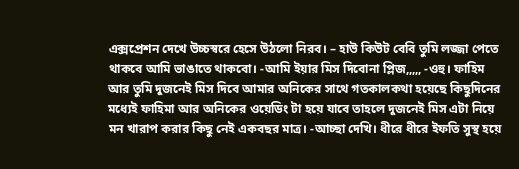এক্সপ্রেশন দেখে উচ্চস্বরে হেসে উঠলো নিরব। – হাউ কিউট বেবি তুমি লজ্জা পেতে থাকবে আমি ভাঙাতে থাকবো। -আমি ইয়ার মিস দিবোনা প্লিজ,,,,, -ওহু। ফাহিম আর তুমি দুজনেই মিস দিবে আমার অনিকের সাথে গতকালকথা হয়েছে কিছুদিনের মধ্যেই ফাহিমা আর অনিকের ওয়েডিং টা হয়ে যাবে তাহলে দুজনেই মিস এটা নিয়ে মন খারাপ করার কিছু নেই একবছর মাত্র। -আচ্ছা দেখি। ধীরে ধীরে ইফতি সুস্থ হয়ে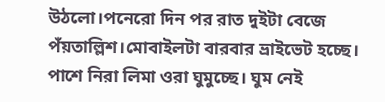উঠলো।পনেরো দিন পর রাত দুইটা বেজে পঁয়তাল্লিশ।মোবাইলটা বারবার ভ্রাইভেট হচ্ছে। পাশে নিরা লিমা ওরা ঘুমুচ্ছে। ঘুম নেই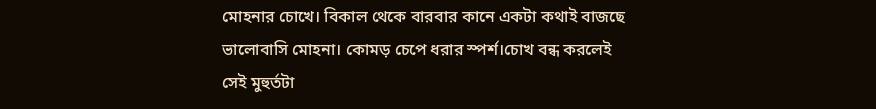মোহনার চোখে। বিকাল থেকে বারবার কানে একটা কথাই বাজছে ভালোবাসি মোহনা। কোমড় চেপে ধরার স্পর্শ।চোখ বন্ধ করলেই সেই মুহুর্তটা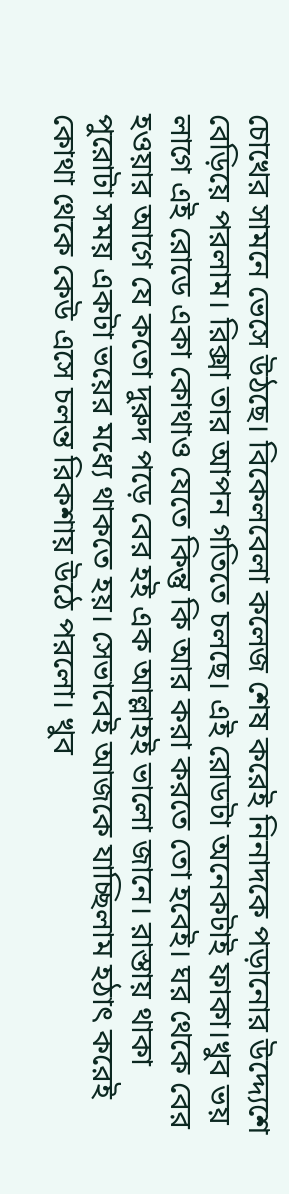চোখের সামনে ভেসে উঠছে। বিকেলবেলা কলেজ শেষ করেই নিনাদকে পড়ানোর উদ্দ্যেশে বেড়িয়ে পরলাম। রিক্সা তার আপন গতিতে চলছে। এই রোডটা অনেকটাই ফাকা।খুব ভয় লাগে এই রোডে একা কোথাও যেতে কিন্তু কি আর করা করতে তো হবেই। ঘর থেকে বের হওয়ার আগে যে কতো দুরুদ পড়ে বের হই এক আল্লাহই ভালো জানে। রাস্তায় থাকা পুরোটা সময় একটা ভয়ের মধ্যে থাকতে হয়। সেভাবেই আজকে যাচ্ছিলাম হঠাৎ করেই কোথা থেকে কেউ এসে চলন্ত রিকশায় উঠে পরলো। খুব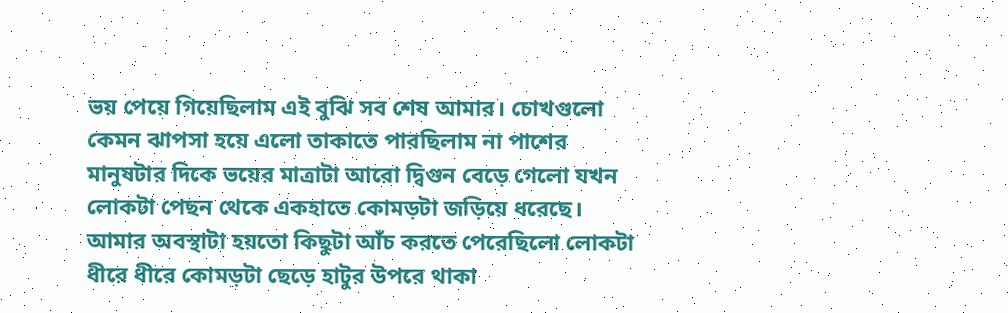ভয় পেয়ে গিয়েছিলাম এই বুঝি সব শেষ আমার। চোখগুলো কেমন ঝাপসা হয়ে এলো তাকাতে পারছিলাম না পাশের মানুষটার দিকে ভয়ের মাত্রাটা আরো দ্বিগুন বেড়ে গেলো যখন লোকটা পেছন থেকে একহাতে কোমড়টা জড়িয়ে ধরেছে। আমার অবস্থাটা হয়তো কিছুটা আঁচ করতে পেরেছিলো লোকটা ধীরে ধীরে কোমড়টা ছেড়ে হাটুর উপরে থাকা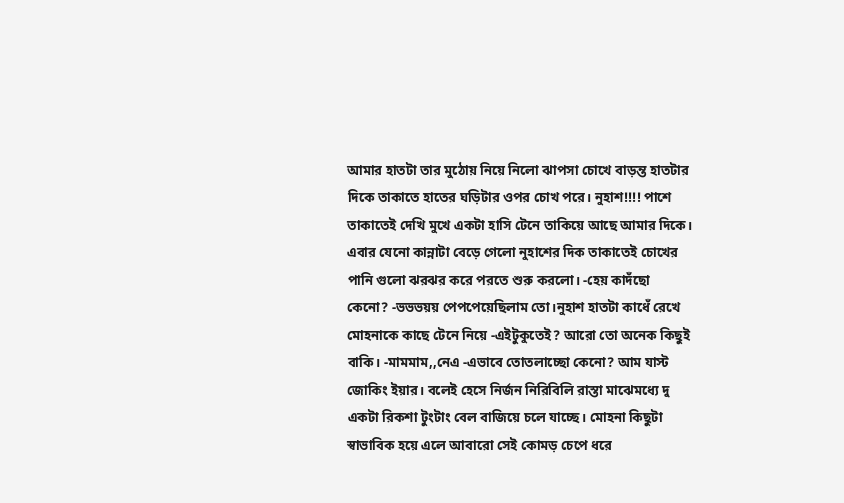আমার হাতটা তার মুঠোয় নিয়ে নিলো ঝাপসা চোখে বাড়ন্ত হাতটার দিকে তাকাতে হাতের ঘড়িটার ওপর চোখ পরে। নুহাশ!!!! পাশে তাকাতেই দেখি মুখে একটা হাসি টেনে তাকিয়ে আছে আমার দিকে। এবার যেনো কান্নাটা বেড়ে গেলো নুহাশের দিক তাকাতেই চোখের পানি গুলো ঝরঝর করে পরতে শুরু করলো। -হেয় কাদঁছো কেনো? -ভভভয়য় পেপপেয়েছিলাম তো।নুহাশ হাতটা কাধেঁ রেখে মোহনাকে কাছে টেনে নিয়ে -এইটুকুতেই? আরো তো অনেক কিছুই বাকি। -মামমাম,,নেএ -এভাবে তোতলাচ্ছো কেনো? আম যাস্ট জোকিং ইয়ার। বলেই হেসে নির্জন নিরিবিলি রাস্তা মাঝেমধ্যে দু একটা রিকশা টুংটাং বেল বাজিয়ে চলে যাচ্ছে। মোহনা কিছুটা স্বাভাবিক হয়ে এলে আবারো সেই কোমড় চেপে ধরে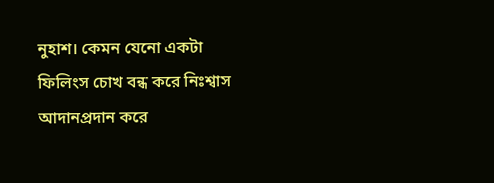নুহাশ। কেমন যেনো একটা ফিলিংস চোখ বন্ধ করে নিঃশ্বাস আদানপ্রদান করে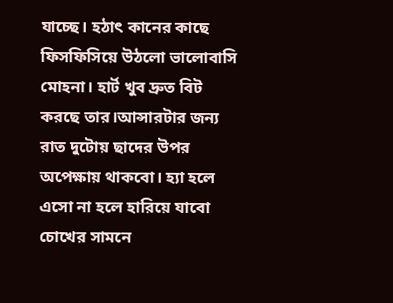যাচ্ছে। হঠাৎ কানের কাছে ফিসফিসিয়ে উঠলো ভালোবাসি মোহনা। হার্ট খুব দ্রুত বিট করছে তার।আন্সারটার জন্য রাত দুটোয় ছাদের উপর অপেক্ষায় থাকবো। হ্যা হলে এসো না হলে হারিয়ে যাবো চোখের সামনে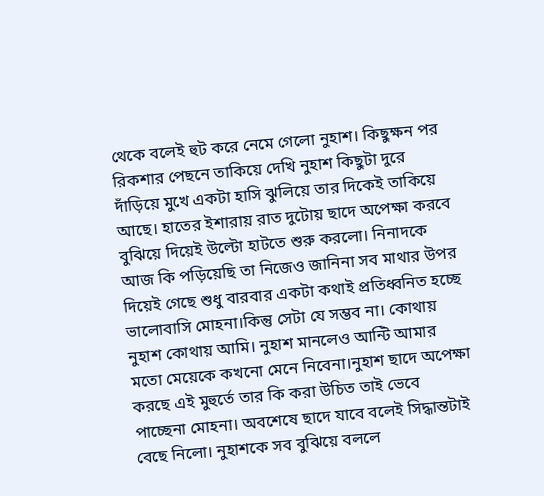থেকে বলেই হুট করে নেমে গেলো নুহাশ। কিছুক্ষন পর রিকশার পেছনে তাকিয়ে দেখি নুহাশ কিছুটা দুরে দাঁড়িয়ে মুখে একটা হাসি ঝুলিয়ে তার দিকেই তাকিয়ে আছে। হাতের ইশারায় রাত দুটোয় ছাদে অপেক্ষা করবে বুঝিয়ে দিয়েই উল্টো হাটতে শুরু করলো। নিনাদকে আজ কি পড়িয়েছি তা নিজেও জানিনা সব মাথার উপর দিয়েই গেছে শুধু বারবার একটা কথাই প্রতিধ্বনিত হচ্ছে ভালোবাসি মোহনা।কিন্তু সেটা যে সম্ভব না। কোথায় নুহাশ কোথায় আমি। নুহাশ মানলেও আন্টি আমার মতো মেয়েকে কখনো মেনে নিবেনা।নুহাশ ছাদে অপেক্ষা করছে এই মুহুর্তে তার কি করা উচিত তাই ভেবে পাচ্ছেনা মোহনা। অবশেষে ছাদে যাবে বলেই সিদ্ধান্তটাই বেছে নিলো। নুহাশকে সব বুঝিয়ে বললে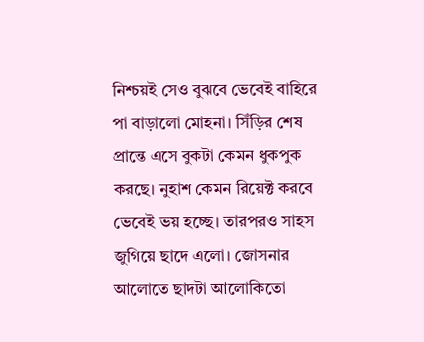নিশ্চয়ই সেও বুঝবে ভেবেই বাহিরে পা বাড়ালো মোহনা। সিঁড়ির শেষ প্রান্তে এসে বুকটা কেমন ধুকপুক করছে। নুহাশ কেমন রিয়েক্ট করবে ভেবেই ভয় হচ্ছে। তারপরও সাহস জুগিয়ে ছাদে এলো। জোসনার আলোতে ছাদটা আলোকিতো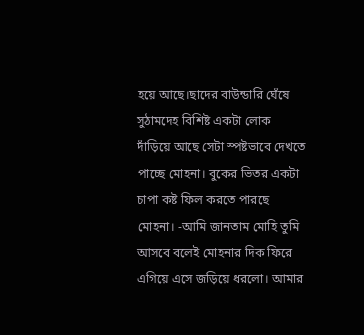হয়ে আছে।ছাদের বাউন্ডারি ঘেঁষে সুঠামদেহ বিশিষ্ট একটা লোক দাঁড়িয়ে আছে সেটা স্পষ্টভাবে দেখতে পাচ্ছে মোহনা। বুকের ভিতর একটা চাপা কষ্ট ফিল করতে পারছে মোহনা। -আমি জানতাম মোহি তুমি আসবে বলেই মোহনার দিক ফিরে এগিয়ে এসে জড়িয়ে ধরলো। আমার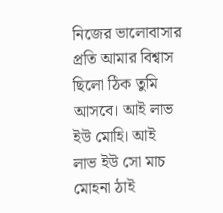নিজের ভালোবাসার প্রতি আমার বিশ্বাস ছিলো ঠিক তুমি আসবে। আই লাভ ইউ মোহি। আই লাভ ইউ সো মাচ মোহনা ঠাই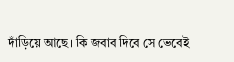দাঁড়িয়ে আছে। কি জবাব দিবে সে ভেবেই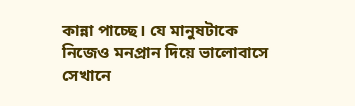কান্না পাচ্ছে। যে মানুষটাকে নিজেও মনপ্রান দিয়ে ভালোবাসে সেখানে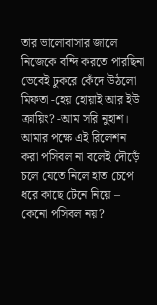তার ভালোবাসার জালে নিজেকে বন্দি করতে পারছিনা ভেবেই ঢুকরে কেঁদে উঠলো মিফতা -হেয় হোয়াই আর ইউ ক্রায়িং? -আম সরি নুহাশ। আমার পক্ষে এই রিলেশন করা পসিবল না বলেই দৌড়েঁ চলে যেতে নিলে হাত চেপে ধরে কাছে টেনে নিয়ে – কেনো পসিবল নয়?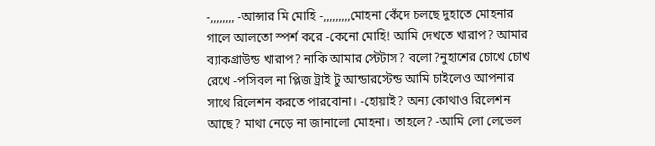-,,,,,,,, -আন্সার মি মোহি -,,,,,,,,,মোহনা কেঁদে চলছে দুহাতে মোহনার গালে আলতো স্পর্শ করে -কেনো মোহি! আমি দেখতে খারাপ? আমার ব্যাকগ্রাউন্ড খারাপ? নাকি আমার স্টেটাস? বলো?নুহাশের চোখে চোখ রেখে -পসিবল না প্লিজ ট্রাই টু আন্ডারস্টেন্ড আমি চাইলেও আপনার সাথে রিলেশন করতে পারবোনা। -হোয়াই? অন্য কোথাও রিলেশন আছে? মাথা নেড়ে না জানালো মোহনা। তাহলে? -আমি লো লেভেল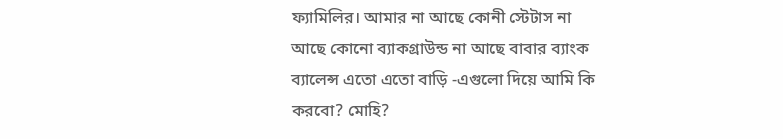ফ্যামিলির। আমার না আছে কোনী স্টেটাস না আছে কোনো ব্যাকগ্রাউন্ড না আছে বাবার ব্যাংক ব্যালেন্স এতো এতো বাড়ি -এগুলো দিয়ে আমি কি করবো? মোহি?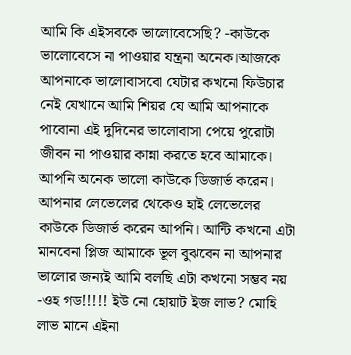আমি কি এইসবকে ভালোবেসেছি? -কাউকে ভালোবেসে না পাওয়ার যন্ত্রনা অনেক।আজকে আপনাকে ভালোবাসবো যেটার কখনো ফিউচার নেই যেখানে আমি শিয়র যে আমি আপনাকে পাবোনা এই দুদিনের ভালোবাসা পেয়ে পুরোটা জীবন না পাওয়ার কান্না করতে হবে আমাকে। আপনি অনেক ভালো কাউকে ডিজার্ভ করেন। আপনার লেভেলের থেকেও হাই লেভেলের কাউকে ডিজার্ভ করেন আপনি। আন্টি কখনো এটা মানবেনা প্লিজ আমাকে ভূল বুঝবেন না আপনার ভালোর জন্যই আমি বলছি এটা কখনো সম্ভব নয় -ওহ গড!!!!! ইউ নো হোয়াট ইজ লাভ? মোহি লাভ মানে এইনা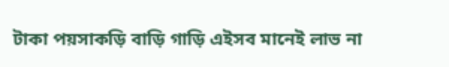টাকা পয়সাকড়ি বাড়ি গাড়ি এইসব মানেই লাভ না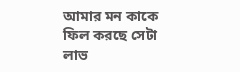আমার মন কাকে ফিল করছে সেটা লাভ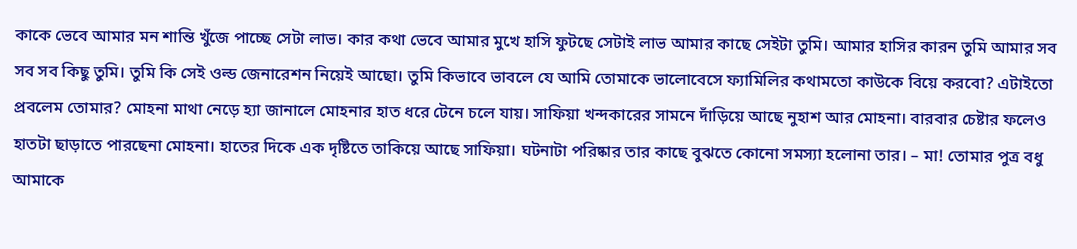কাকে ভেবে আমার মন শান্তি খুঁজে পাচ্ছে সেটা লাভ। কার কথা ভেবে আমার মুখে হাসি ফুটছে সেটাই লাভ আমার কাছে সেইটা তুমি। আমার হাসির কারন তুমি আমার সব সব সব কিছু তুমি। তুমি কি সেই ওল্ড জেনারেশন নিয়েই আছো। তুমি কিভাবে ভাবলে যে আমি তোমাকে ভালোবেসে ফ্যামিলির কথামতো কাউকে বিয়ে করবো? এটাইতো প্রবলেম তোমার? মোহনা মাথা নেড়ে হ্যা জানালে মোহনার হাত ধরে টেনে চলে যায়। সাফিয়া খন্দকারের সামনে দাঁড়িয়ে আছে নুহাশ আর মোহনা। বারবার চেষ্টার ফলেও হাতটা ছাড়াতে পারছেনা মোহনা। হাতের দিকে এক দৃষ্টিতে তাকিয়ে আছে সাফিয়া। ঘটনাটা পরিষ্কার তার কাছে বুঝতে কোনো সমস্যা হলোনা তার। – মা! তোমার পুত্র বধু আমাকে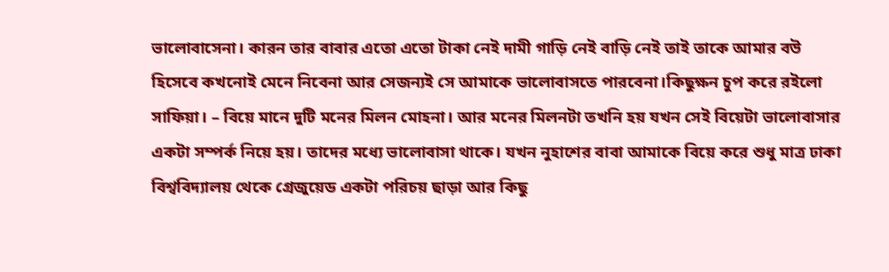ভালোবাসেনা। কারন তার বাবার এতো এতো টাকা নেই দামী গাড়ি নেই বাড়ি নেই তাই তাকে আমার বউ হিসেবে কখনোই মেনে নিবেনা আর সেজন্যই সে আমাকে ভালোবাসতে পারবেনা।কিছুক্ষন চুপ করে রইলো সাফিয়া। – বিয়ে মানে দুটি মনের মিলন মোহনা। আর মনের মিলনটা তখনি হয় যখন সেই বিয়েটা ভালোবাসার একটা সম্পর্ক নিয়ে হয়। তাদের মধ্যে ভালোবাসা থাকে। যখন নুহাশের বাবা আমাকে বিয়ে করে শুধু মাত্র ঢাকা বিশ্ববিদ্যালয় থেকে গ্রেজুয়েড একটা পরিচয় ছাড়া আর কিছু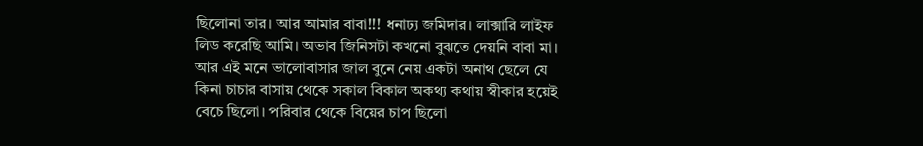ছিলোনা তার। আর আমার বাবা!!! ধনাঢ্য জমিদার। লাক্সারি লাইফ লিড করেছি আমি। অভাব জিনিসটা কখনো বুঝতে দেয়নি বাবা মা। আর এই মনে ভালোবাসার জাল বুনে নেয় একটা অনাথ ছেলে যে কিনা চাচার বাসায় থেকে সকাল বিকাল অকথ্য কথায় স্বীকার হয়েই বেচে ছিলো। পরিবার থেকে বিয়ের চাপ ছিলো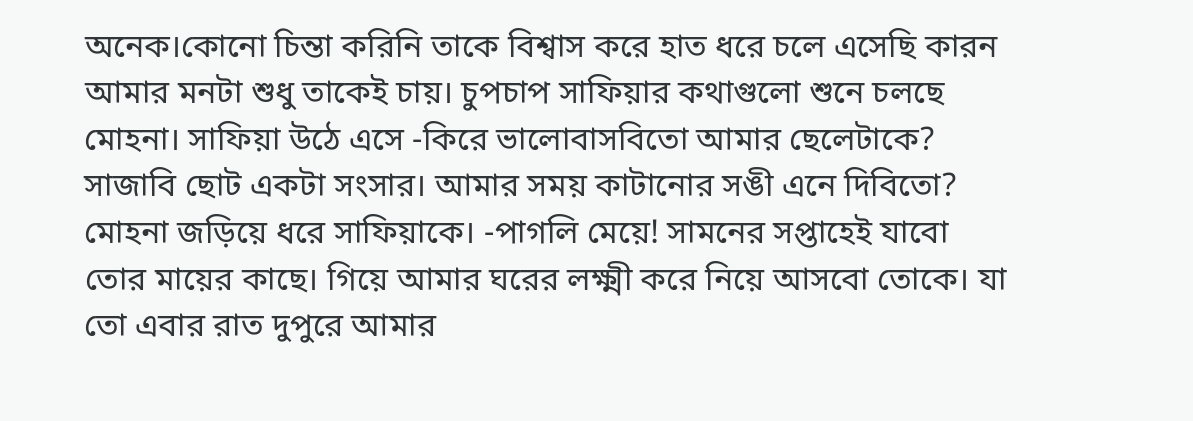অনেক।কোনো চিন্তা করিনি তাকে বিশ্বাস করে হাত ধরে চলে এসেছি কারন আমার মনটা শুধু তাকেই চায়। চুপচাপ সাফিয়ার কথাগুলো শুনে চলছে মোহনা। সাফিয়া উঠে এসে -কিরে ভালোবাসবিতো আমার ছেলেটাকে? সাজাবি ছোট একটা সংসার। আমার সময় কাটানোর সঙী এনে দিবিতো? মোহনা জড়িয়ে ধরে সাফিয়াকে। -পাগলি মেয়ে! সামনের সপ্তাহেই যাবো তোর মায়ের কাছে। গিয়ে আমার ঘরের লক্ষ্মী করে নিয়ে আসবো তোকে। যা তো এবার রাত দুপুরে আমার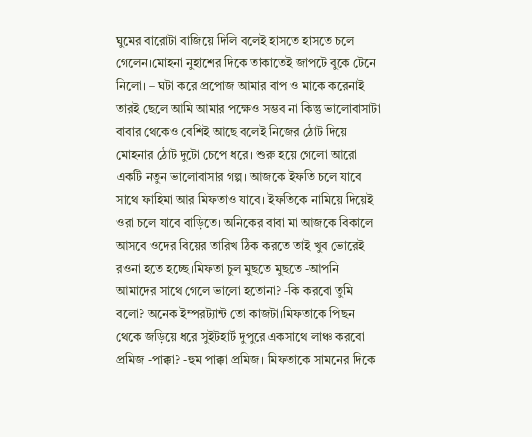ঘুমের বারোটা বাজিয়ে দিলি বলেই হাসতে হাসতে চলে গেলেন।মোহনা নুহাশের দিকে তাকাতেই জাপটে বুকে টেনে নিলো। – ঘটা করে প্রপোজ আমার বাপ ও মাকে করেনাই তারই ছেলে আমি আমার পক্ষেও সম্ভব না কিন্তু ভালোবাসাটা বাবার থেকেও বেশিই আছে বলেই নিজের ঠোট দিয়ে মোহনার ঠোট দুটো চেপে ধরে। শুরু হয়ে গেলো আরো একটি নতুন ভালোবাসার গল্প। আজকে ইফতি চলে যাবে সাথে ফাহিমা আর মিফতাও যাবে। ইফতিকে নামিয়ে দিয়েই ওরা চলে যাবে বাড়িতে। অনিকের বাবা মা আজকে বিকালে আসবে ওদের বিয়ের তারিখ ঠিক করতে তাই খুব ভোরেই রওনা হতে হচ্ছে।মিফতা চুল মুছতে মুছতে -আপনি আমাদের সাথে গেলে ভালো হতোনা? -কি করবো তুমি বলো? অনেক ইম্পরট্যান্ট তো কাজটা।মিফতাকে পিছন থেকে জড়িয়ে ধরে সুইটহার্ট দুপুরে একসাথে লাঞ্চ করবো প্রমিজ -পাক্কা? -হুম পাক্কা প্রমিজ। মিফতাকে সামনের দিকে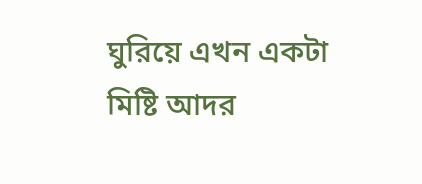ঘুরিয়ে এখন একটা মিষ্টি আদর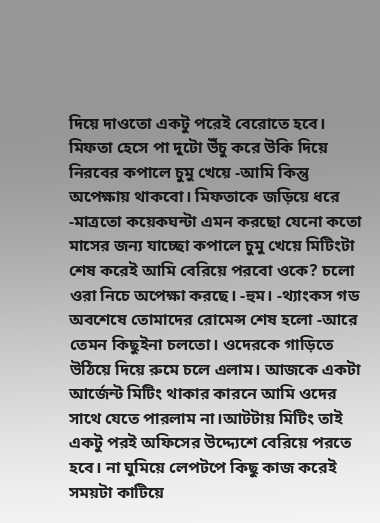দিয়ে দাওতো একটু পরেই বেরোতে হবে। মিফতা হেসে পা দুটো উঁচু করে উকি দিয়ে নিরবের কপালে চুমু খেয়ে -আমি কিন্তু অপেক্ষায় থাকবো। মিফতাকে জড়িয়ে ধরে -মাত্রতো কয়েকঘন্টা এমন করছো যেনো কতো মাসের জন্য যাচ্ছো কপালে চুমু খেয়ে মিটিংটা শেষ করেই আমি বেরিয়ে পরবো ওকে? চলো ওরা নিচে অপেক্ষা করছে। -হুম। -থ্যাংকস গড অবশেষে তোমাদের রোমেন্স শেষ হলো -আরে তেমন কিছুইনা চলতো। ওদেরকে গাড়িতে উঠিয়ে দিয়ে রুমে চলে এলাম। আজকে একটা আর্জেন্ট মিটিং থাকার কারনে আমি ওদের সাথে যেতে পারলাম না।আটটায় মিটিং তাই একটু পরই অফিসের উদ্দ্যেশে বেরিয়ে পরতে হবে। না ঘুমিয়ে লেপটপে কিছু কাজ করেই সময়টা কাটিয়ে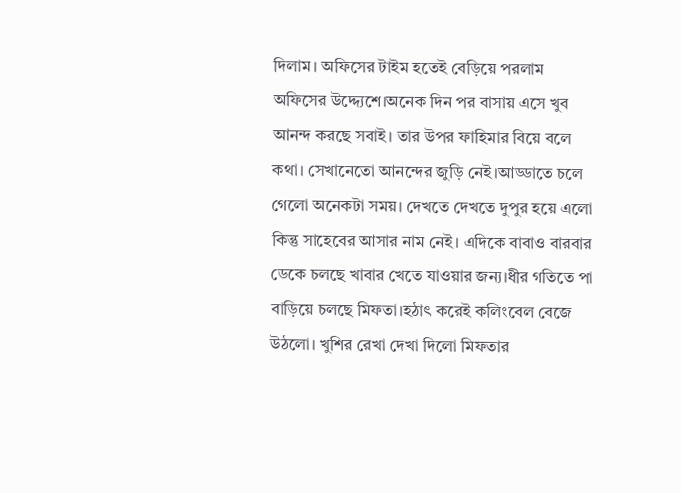দিলাম। অফিসের টাইম হতেই বেড়িয়ে পরলাম অফিসের উদ্দ্যেশে।অনেক দিন পর বাসায় এসে খুব আনন্দ করছে সবাই। তার উপর ফাহিমার বিয়ে বলে কথা। সেখানেতো আনন্দের জুড়ি নেই।আড্ডাতে চলে গেলো অনেকটা সময়। দেখতে দেখতে দুপুর হয়ে এলো কিন্তু সাহেবের আসার নাম নেই। এদিকে বাবাও বারবার ডেকে চলছে খাবার খেতে যাওয়ার জন্য।ধীর গতিতে পা বাড়িয়ে চলছে মিফতা।হঠাৎ করেই কলিংবেল বেজে উঠলো। খুশির রেখা দেখা দিলো মিফতার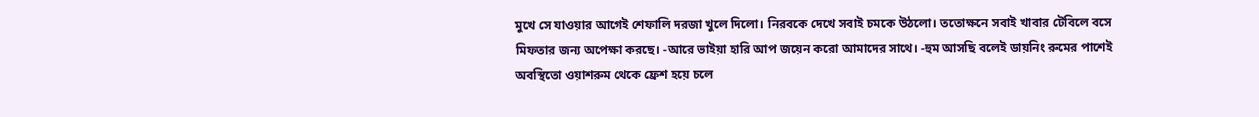মুখে সে যাওয়ার আগেই শেফালি দরজা খুলে দিলো। নিরবকে দেখে সবাই চমকে উঠলো। ততোক্ষনে সবাই খাবার টেবিলে বসে মিফতার জন্য অপেক্ষা করছে। -আরে ভাইয়া হারি আপ জয়েন করো আমাদের সাথে। -হুম আসছি বলেই ডায়নিং রুমের পাশেই অবস্থিতো ওয়াশরুম থেকে ফ্রেশ হয়ে চলে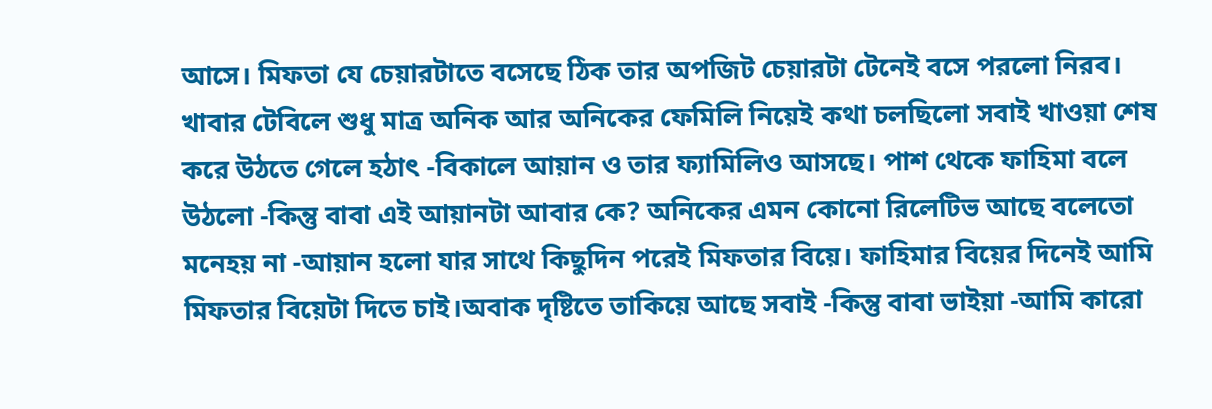আসে। মিফতা যে চেয়ারটাতে বসেছে ঠিক তার অপজিট চেয়ারটা টেনেই বসে পরলো নিরব। খাবার টেবিলে শুধু মাত্র অনিক আর অনিকের ফেমিলি নিয়েই কথা চলছিলো সবাই খাওয়া শেষ করে উঠতে গেলে হঠাৎ -বিকালে আয়ান ও তার ফ্যামিলিও আসছে। পাশ থেকে ফাহিমা বলে উঠলো -কিন্তু বাবা এই আয়ানটা আবার কে? অনিকের এমন কোনো রিলেটিভ আছে বলেতো মনেহয় না -আয়ান হলো যার সাথে কিছুদিন পরেই মিফতার বিয়ে। ফাহিমার বিয়ের দিনেই আমি মিফতার বিয়েটা দিতে চাই।অবাক দৃষ্টিতে তাকিয়ে আছে সবাই -কিন্তু বাবা ভাইয়া -আমি কারো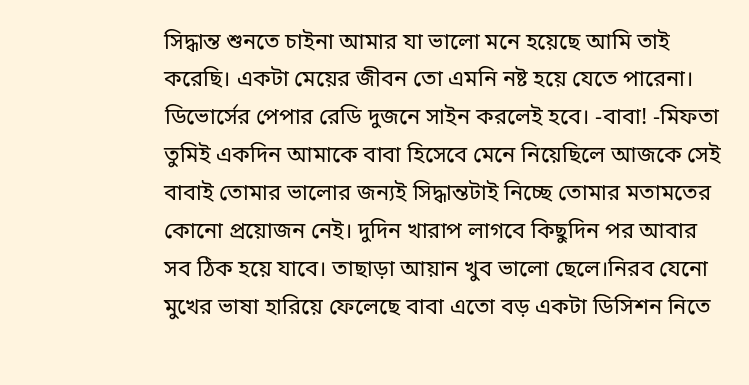সিদ্ধান্ত শুনতে চাইনা আমার যা ভালো মনে হয়েছে আমি তাই করেছি। একটা মেয়ের জীবন তো এমনি নষ্ট হয়ে যেতে পারেনা। ডিভোর্সের পেপার রেডি দুজনে সাইন করলেই হবে। -বাবা! -মিফতা তুমিই একদিন আমাকে বাবা হিসেবে মেনে নিয়েছিলে আজকে সেই বাবাই তোমার ভালোর জন্যই সিদ্ধান্তটাই নিচ্ছে তোমার মতামতের কোনো প্রয়োজন নেই। দুদিন খারাপ লাগবে কিছুদিন পর আবার সব ঠিক হয়ে যাবে। তাছাড়া আয়ান খুব ভালো ছেলে।নিরব যেনো মুখের ভাষা হারিয়ে ফেলেছে বাবা এতো বড় একটা ডিসিশন নিতে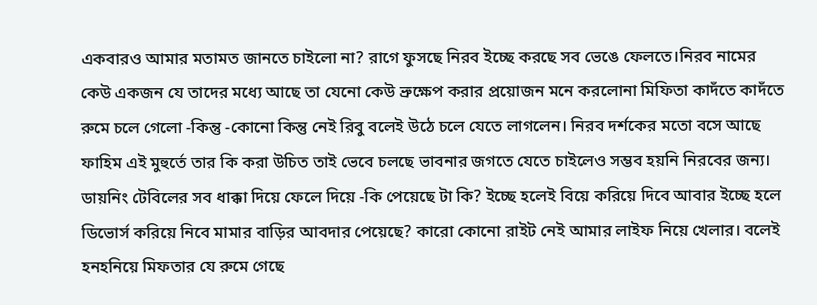একবারও আমার মতামত জানতে চাইলো না? রাগে ফুসছে নিরব ইচ্ছে করছে সব ভেঙে ফেলতে।নিরব নামের কেউ একজন যে তাদের মধ্যে আছে তা যেনো কেউ ভ্রুক্ষেপ করার প্রয়োজন মনে করলোনা মিফিতা কাদঁতে কাদঁতে রুমে চলে গেলো -কিন্তু -কোনো কিন্তু নেই রিবু বলেই উঠে চলে যেতে লাগলেন। নিরব দর্শকের মতো বসে আছে ফাহিম এই মুহুর্তে তার কি করা উচিত তাই ভেবে চলছে ভাবনার জগতে যেতে চাইলেও সম্ভব হয়নি নিরবের জন্য। ডায়নিং টেবিলের সব ধাক্কা দিয়ে ফেলে দিয়ে -কি পেয়েছে টা কি? ইচ্ছে হলেই বিয়ে করিয়ে দিবে আবার ইচ্ছে হলে ডিভোর্স করিয়ে নিবে মামার বাড়ির আবদার পেয়েছে? কারো কোনো রাইট নেই আমার লাইফ নিয়ে খেলার। বলেই হনহনিয়ে মিফতার যে রুমে গেছে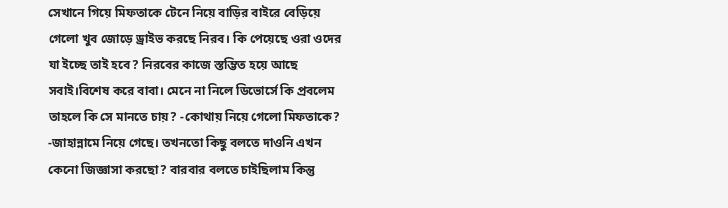সেখানে গিয়ে মিফতাকে টেনে নিয়ে বাড়ির বাইরে বেড়িয়ে গেলো খুব জোড়ে ড্রাইভ করছে নিরব। কি পেয়েছে ওরা ওদের যা ইচ্ছে তাই হবে? নিরবের কাজে স্তম্ভিত হয়ে আছে সবাই।বিশেষ করে বাবা। মেনে না নিলে ডিভোর্সে কি প্রবলেম তাহলে কি সে মানতে চায়? -কোথায় নিয়ে গেলো মিফতাকে? -জাহান্নামে নিয়ে গেছে। তখনতো কিছু বলতে দাওনি এখন কেনো জিজ্ঞাসা করছো? বারবার বলতে চাইছিলাম কিন্তু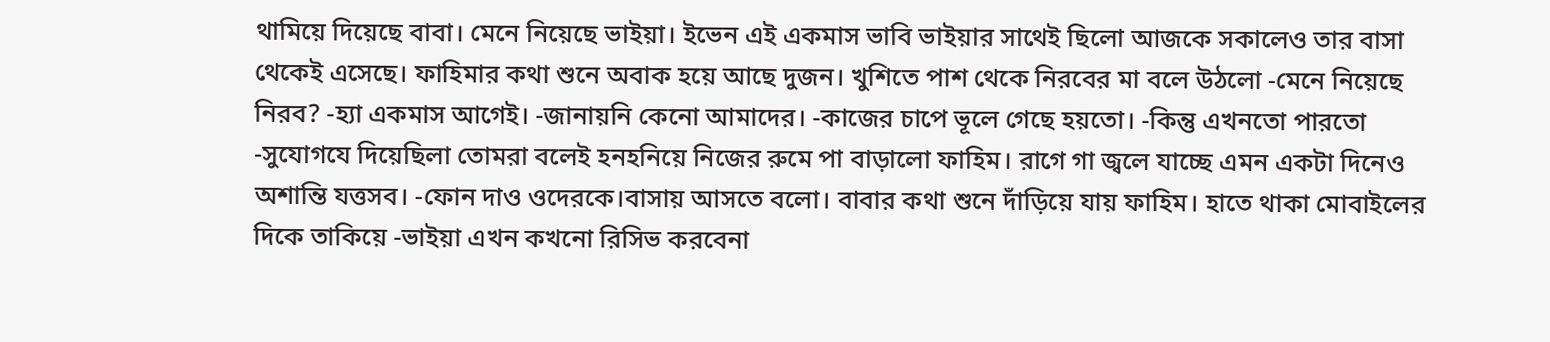থামিয়ে দিয়েছে বাবা। মেনে নিয়েছে ভাইয়া। ইভেন এই একমাস ভাবি ভাইয়ার সাথেই ছিলো আজকে সকালেও তার বাসা থেকেই এসেছে। ফাহিমার কথা শুনে অবাক হয়ে আছে দুজন। খুশিতে পাশ থেকে নিরবের মা বলে উঠলো -মেনে নিয়েছে নিরব? -হ্যা একমাস আগেই। -জানায়নি কেনো আমাদের। -কাজের চাপে ভূলে গেছে হয়তো। -কিন্তু এখনতো পারতো -সুযোগযে দিয়েছিলা তোমরা বলেই হনহনিয়ে নিজের রুমে পা বাড়ালো ফাহিম। রাগে গা জ্বলে যাচ্ছে এমন একটা দিনেও অশান্তি যত্তসব। -ফোন দাও ওদেরকে।বাসায় আসতে বলো। বাবার কথা শুনে দাঁড়িয়ে যায় ফাহিম। হাতে থাকা মোবাইলের দিকে তাকিয়ে -ভাইয়া এখন কখনো রিসিভ করবেনা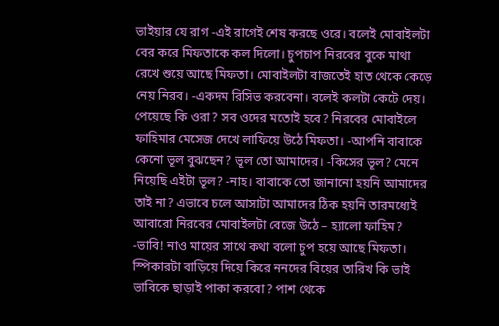ভাইয়ার যে রাগ -এই রাগেই শেষ করছে ওরে। বলেই মোবাইলটা বের করে মিফতাকে কল দিলো। চুপচাপ নিরবের বুকে মাথা রেখে শুয়ে আছে মিফতা। মোবাইলটা বাজতেই হাত থেকে কেড়ে নেয় নিরব। -একদম রিসিভ করবেনা। বলেই কলটা কেটে দেয়। পেয়েছে কি ওরা? সব ওদের মতোই হবে? নিরবের মোবাইলে ফাহিমার মেসেজ দেখে লাফিয়ে উঠে মিফতা। -আপনি বাবাকে কেনো ভূল বুঝছেন? ভূল তো আমাদের। -কিসের ভূল? মেনে নিয়েছি এইটা ভূল? -নাহ। বাবাকে তো জানানো হয়নি আমাদের তাই না? এভাবে চলে আসাটা আমাদের ঠিক হয়নি তারমধ্যেই আবারো নিরবের মোবাইলটা বেজে উঠে – হ্যালো ফাহিম? -ভাবি! নাও মায়ের সাথে কথা বলো চুপ হয়ে আছে মিফতা। স্পিকারটা বাড়িয়ে দিয়ে কিরে ননদের বিয়ের তারিখ কি ভাই ভাবিকে ছাড়াই পাকা করবো? পাশ থেকে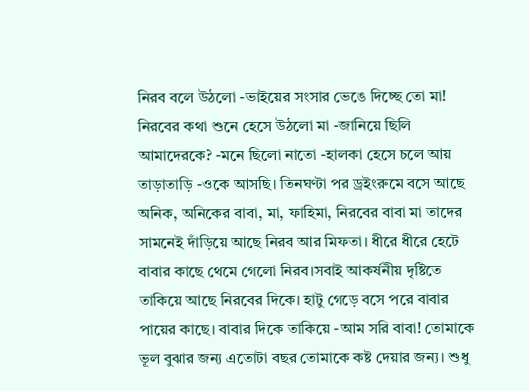নিরব বলে উঠলো -ভাইয়ের সংসার ভেঙে দিচ্ছে তো মা! নিরবের কথা শুনে হেসে উঠলো মা -জানিয়ে ছিলি আমাদেরকে? -মনে ছিলো নাতো -হালকা হেসে চলে আয় তাড়াতাড়ি -ওকে আসছি। তিনঘণ্টা পর ড্রইংরুমে বসে আছে অনিক, অনিকের বাবা, মা, ফাহিমা, নিরবের বাবা মা তাদের সামনেই দাঁড়িয়ে আছে নিরব আর মিফতা। ধীরে ধীরে হেটে বাবার কাছে থেমে গেলো নিরব।সবাই আকর্ষনীয় দৃষ্টিতে তাকিয়ে আছে নিরবের দিকে। হাটু গেড়ে বসে পরে বাবার পায়ের কাছে। বাবার দিকে তাকিয়ে -আম সরি বাবা! তোমাকে ভূল বুঝার জন্য এতোটা বছর তোমাকে কষ্ট দেয়ার জন্য। শুধু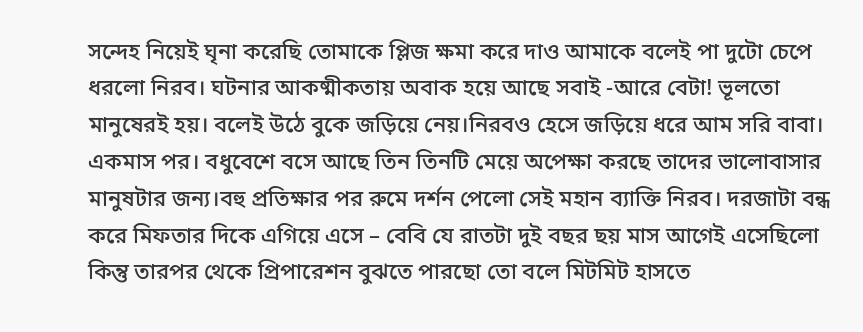সন্দেহ নিয়েই ঘৃনা করেছি তোমাকে প্লিজ ক্ষমা করে দাও আমাকে বলেই পা দুটো চেপে ধরলো নিরব। ঘটনার আকষ্মীকতায় অবাক হয়ে আছে সবাই -আরে বেটা! ভূলতো মানুষেরই হয়। বলেই উঠে বুকে জড়িয়ে নেয়।নিরবও হেসে জড়িয়ে ধরে আম সরি বাবা। একমাস পর। বধুবেশে বসে আছে তিন তিনটি মেয়ে অপেক্ষা করছে তাদের ভালোবাসার মানুষটার জন্য।বহু প্রতিক্ষার পর রুমে দর্শন পেলো সেই মহান ব্যাক্তি নিরব। দরজাটা বন্ধ করে মিফতার দিকে এগিয়ে এসে – বেবি যে রাতটা দুই বছর ছয় মাস আগেই এসেছিলো কিন্তু তারপর থেকে প্রিপারেশন বুঝতে পারছো তো বলে মিটমিট হাসতে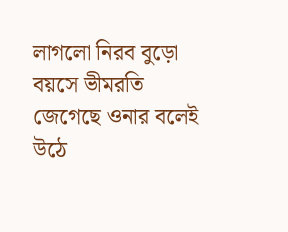লাগলো নিরব বুড়ো বয়সে ভীমরতি জেগেছে ওনার বলেই উঠে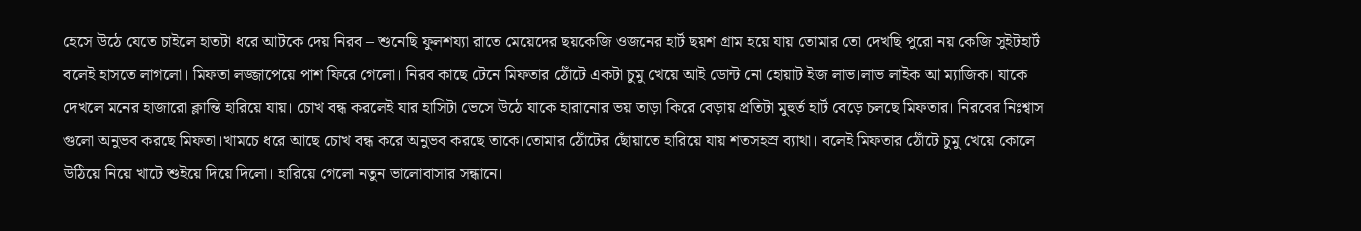হেসে উঠে যেতে চাইলে হাতটা ধরে আটকে দেয় নিরব – শুনেছি ফুলশয্যা রাতে মেয়েদের ছয়কেজি ওজনের হার্ট ছয়শ গ্রাম হয়ে যায় তোমার তো দেখছি পুরো নয় কেজি সুইটহার্ট বলেই হাসতে লাগলো। মিফতা লজ্জাপেয়ে পাশ ফিরে গেলো। নিরব কাছে টেনে মিফতার ঠোঁটে একটা চুমু খেয়ে আই ডোন্ট নো হোয়াট ইজ লাভ।লাভ লাইক আ ম্যাজিক। যাকে দেখলে মনের হাজারো ক্লান্তি হারিয়ে যায়। চোখ বন্ধ করলেই যার হাসিটা ভেসে উঠে যাকে হারানোর ভয় তাড়া কিরে বেড়ায় প্রতিটা মুহুর্ত হার্ট বেড়ে চলছে মিফতার। নিরবের নিঃশ্বাস গুলো অনুভব করছে মিফতা।খামচে ধরে আছে চোখ বন্ধ করে অনুভব করছে তাকে।তোমার ঠোঁটের ছোঁয়াতে হারিয়ে যায় শতসহস্র ব্যাথা। বলেই মিফতার ঠোঁটে চুমু খেয়ে কোলে উঠিয়ে নিয়ে খাটে শুইয়ে দিয়ে দিলো। হারিয়ে গেলো নতুন ভালোবাসার সন্ধানে।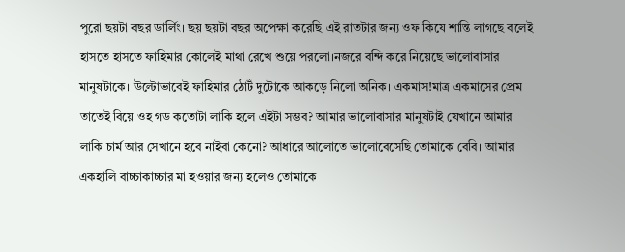পুরো ছয়টা বছর ডার্লিং। ছয় ছয়টা বছর অপেক্ষা করেছি এই রাতটার জন্য ওফ কিযে শান্তি লাগছে বলেই হাসতে হাসতে ফাহিমার কোলেই মাথা রেখে শুয়ে পরলো।নজরে বন্দি করে নিয়েছে ভালোবাসার মানুষটাকে। উল্টোভাবেই ফাহিমার ঠোটঁ দুটোকে আকড়ে নিলো অনিক। একমাস!মাত্র একমাসের প্রেম তাতেই বিয়ে ওহ গড কতোটা লাকি হলে এইটা সম্ভব? আমার ভালোবাসার মানুষটাই যেখানে আমার লাকি চার্ম আর সেখানে হবে নাইবা কেনো? আধারে আলোতে ভালোবেসেছি তোমাকে বেবি। আমার একহালি বাচ্চাকাচ্চার মা হওয়ার জন্য হলেও তোমাকে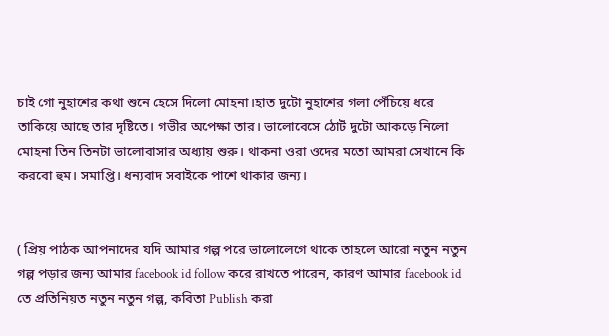চাই গো নুহাশের কথা শুনে হেসে দিলো মোহনা।হাত দুটো নুহাশের গলা পেঁচিয়ে ধরে তাকিয়ে আছে তার দৃষ্টিতে। গভীর অপেক্ষা তার। ভালোবেসে ঠোটঁ দুটো আকড়ে নিলো মোহনা তিন তিনটা ভালোবাসার অধ্যায় শুরু। থাকনা ওরা ওদের মতো আমরা সেখানে কি করবো হুম। সমাপ্তি। ধন্যবাদ সবাইকে পাশে থাকার জন্য।


( প্রিয় পাঠক আপনাদের যদি আমার গল্প পরে ভালোলেগে থাকে তাহলে আরো নতুন নতুন গল্প পড়ার জন্য আমার facebook id follow করে রাখতে পারেন, কারণ আমার facebook id তে প্রতিনিয়ত নতুন নতুন গল্প, কবিতা Publish করা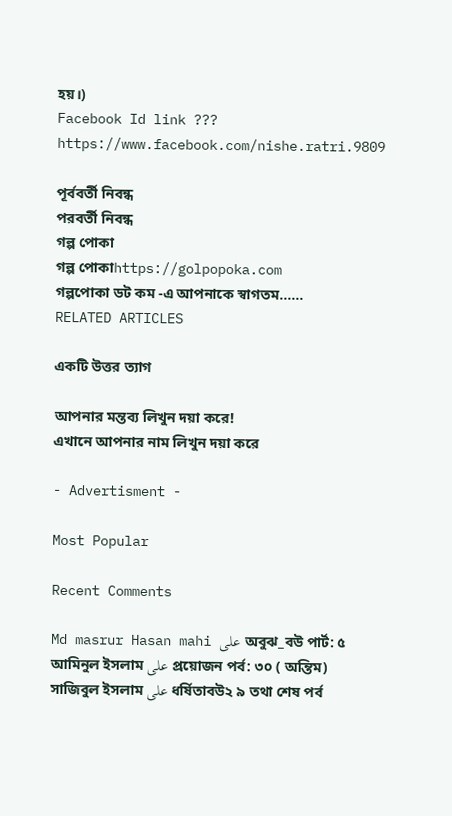হয়।)
Facebook Id link ???
https://www.facebook.com/nishe.ratri.9809

পূর্ববর্তী নিবন্ধ
পরবর্তী নিবন্ধ
গল্প পোকা
গল্প পোকাhttps://golpopoka.com
গল্পপোকা ডট কম -এ আপনাকে স্বাগতম......
RELATED ARTICLES

একটি উত্তর ত্যাগ

আপনার মন্তব্য লিখুন দয়া করে!
এখানে আপনার নাম লিখুন দয়া করে

- Advertisment -

Most Popular

Recent Comments

Md masrur Hasan mahi على অবুঝ_বউ পার্ট: ৫
আমিনুল ইসলাম على প্রয়োজন পর্ব: ৩০ ( অন্তিম)
সাজিবুল ইসলাম على ধর্ষিতাবউ২ ৯ তথা শেষ পর্ব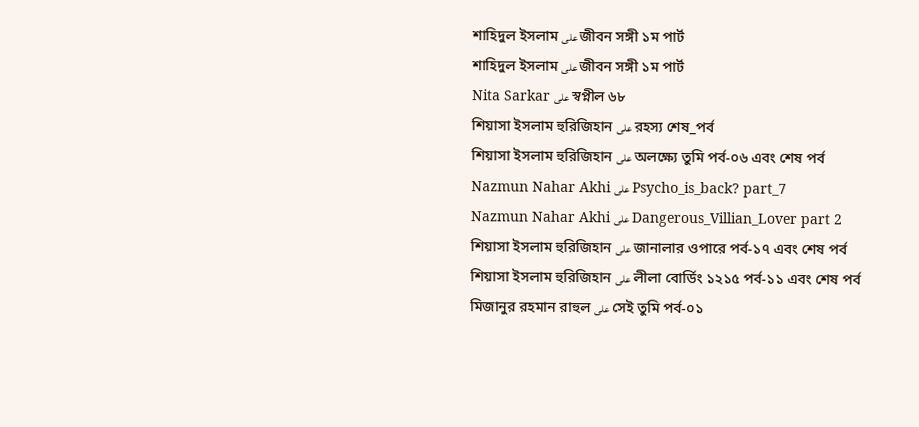শাহিদুল ইসলাম على জীবন সঙ্গী ১ম পার্ট
শাহিদুল ইসলাম على জীবন সঙ্গী ১ম পার্ট
Nita Sarkar على স্বপ্নীল ৬৮
শিয়াসা ইসলাম হুরিজিহান على রহস্য শেষ_পর্ব
শিয়াসা ইসলাম হুরিজিহান على অলক্ষ্যে তুমি পর্ব-০৬ এবং শেষ পর্ব
Nazmun Nahar Akhi على Psycho_is_back? part_7
Nazmun Nahar Akhi على Dangerous_Villian_Lover part 2
শিয়াসা ইসলাম হুরিজিহান على জানালার ওপারে পর্ব-১৭ এবং শেষ পর্ব
শিয়াসা ইসলাম হুরিজিহান على লীলা বোর্ডিং ১২১৫ পর্ব-১১ এবং শেষ পর্ব
মিজানুর রহমান রাহুল على সেই তুমি পর্ব-০১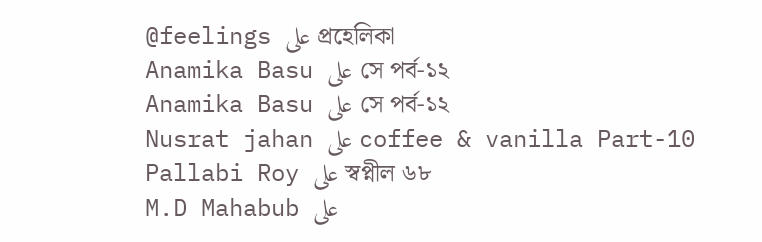@feelings على প্রহেলিকা
Anamika Basu على সে পর্ব-১২
Anamika Basu على সে পর্ব-১২
Nusrat jahan على coffee & vanilla Part-10
Pallabi Roy على স্বপ্নীল ৬৮
M.D Mahabub على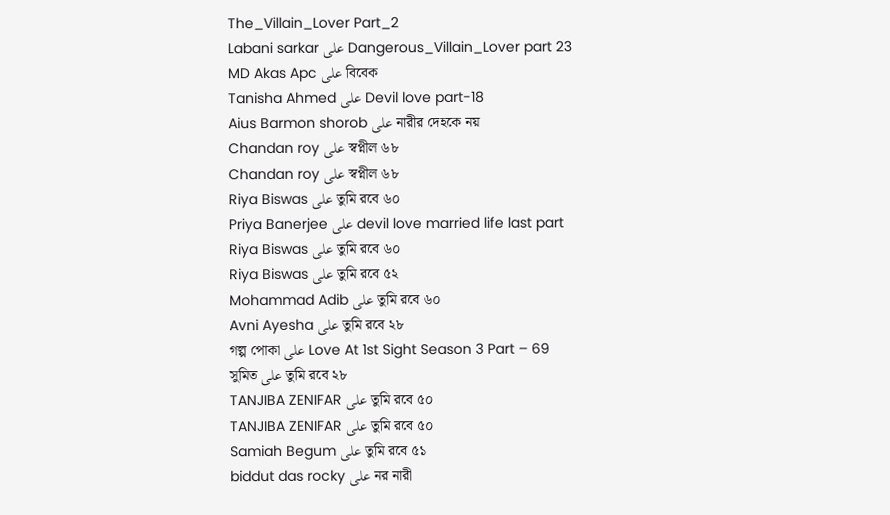The_Villain_Lover Part_2
Labani sarkar على Dangerous_Villain_Lover part 23
MD Akas Apc على বিবেক
Tanisha Ahmed على Devil love part-18
Aius Barmon shorob على নারীর দেহকে নয়
Chandan roy على স্বপ্নীল ৬৮
Chandan roy على স্বপ্নীল ৬৮
Riya Biswas على তুমি রবে ৬০
Priya Banerjee على devil love married life last part
Riya Biswas على তুমি রবে ৬০
Riya Biswas على তুমি রবে ৫২
Mohammad Adib على তুমি রবে ৬০
Avni Ayesha على তুমি রবে ২৮
গল্প পোকা على Love At 1st Sight Season 3 Part – 69
সুমিত على তুমি রবে ২৮
TANJIBA ZENIFAR على তুমি রবে ৫০
TANJIBA ZENIFAR على তুমি রবে ৫০
Samiah Begum على তুমি রবে ৫১
biddut das rocky على নর নারী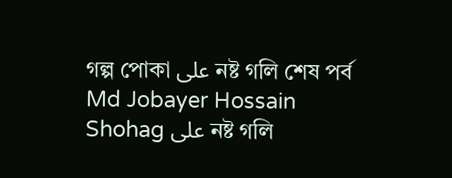গল্প পোকা على নষ্ট গলি শেষ পর্ব
Md Jobayer Hossain Shohag على নষ্ট গলি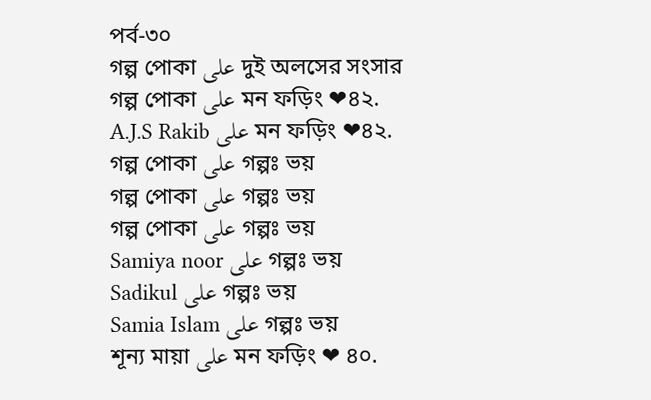পর্ব-৩০
গল্প পোকা على দুই অলসের সংসার
গল্প পোকা على মন ফড়িং ❤৪২.
A.J.S Rakib على মন ফড়িং ❤৪২.
গল্প পোকা على গল্পঃ ভয়
গল্প পোকা على গল্পঃ ভয়
গল্প পোকা على গল্পঃ ভয়
Samiya noor على গল্পঃ ভয়
Sadikul على গল্পঃ ভয়
Samia Islam على গল্পঃ ভয়
শূন্য মায়া على মন ফড়িং ❤ ৪০.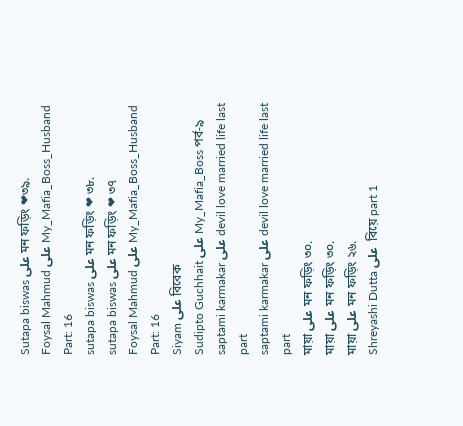Sutapa biswas على মন ফড়িং ❤৩৯.
Foysal Mahmud على My_Mafia_Boss_Husband Part: 16
sutapa biswas على মন ফড়িং ❤ ৩৮.
sutapa biswas على মন ফড়িং ❤ ৩৭
Foysal Mahmud على My_Mafia_Boss_Husband Part: 16
Siyam على বিবেক
Sudipto Guchhait على My_Mafia_Boss পর্ব-৯
saptami karmakar على devil love married life last part
saptami karmakar على devil love married life last part
মায়া على মন ফড়িং ৩০.
মায়া على মন ফড়িং ৩০.
মায়া على মন ফড়িং ২৬.
Shreyashi Dutta على  বিয়ে part 1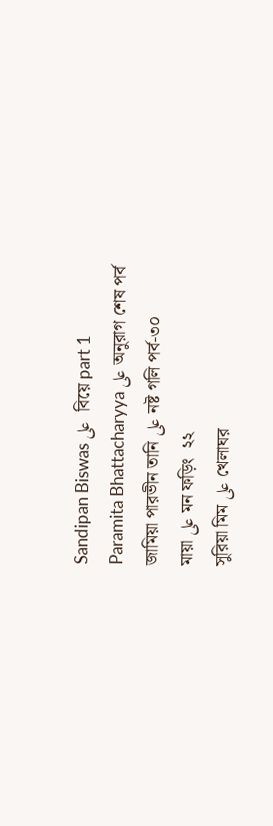Sandipan Biswas على  বিয়ে part 1
Paramita Bhattacharyya على অনুরাগ শেষ পর্ব
জামিয়া পারভীন তানি على নষ্ট গলি পর্ব-৩০
মায়া على মন ফড়িং  ২২
সুরিয়া মিম على খেলাঘর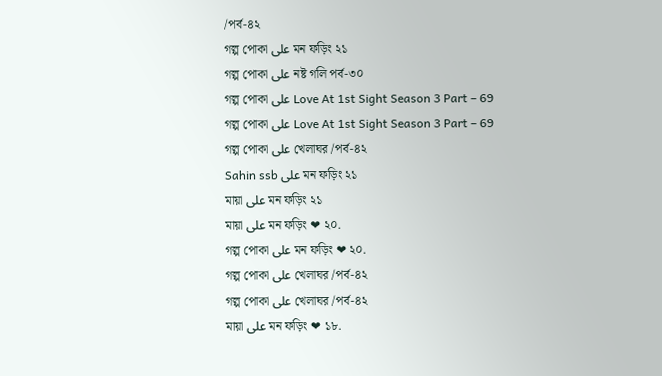/পর্ব-৪২
গল্প পোকা على মন ফড়িং ২১
গল্প পোকা على নষ্ট গলি পর্ব-৩০
গল্প পোকা على Love At 1st Sight Season 3 Part – 69
গল্প পোকা على Love At 1st Sight Season 3 Part – 69
গল্প পোকা على খেলাঘর /পর্ব-৪২
Sahin ssb على মন ফড়িং ২১
মায়া على মন ফড়িং ২১
মায়া على মন ফড়িং ❤ ২০.
গল্প পোকা على মন ফড়িং ❤ ২০.
গল্প পোকা على খেলাঘর /পর্ব-৪২
গল্প পোকা على খেলাঘর /পর্ব-৪২
মায়া على মন ফড়িং ❤ ১৮.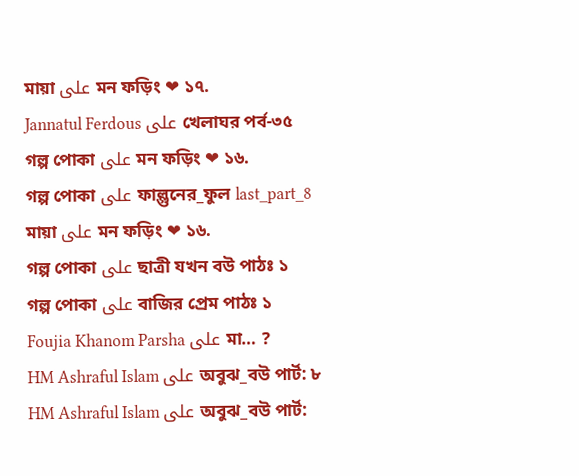মায়া على মন ফড়িং ❤ ১৭.
Jannatul Ferdous على খেলাঘর পর্ব-৩৫
গল্প পোকা على মন ফড়িং ❤ ১৬.
গল্প পোকা على ফাল্গুনের_ফুল last_part_8
মায়া على মন ফড়িং ❤ ১৬.
গল্প পোকা على ছাত্রী যখন বউ পাঠঃ ১
গল্প পোকা على বাজির প্রেম পাঠঃ ১
Foujia Khanom Parsha على মা… ?
HM Ashraful Islam على অবুঝ_বউ পার্ট: ৮
HM Ashraful Islam على অবুঝ_বউ পার্ট: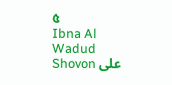৫
Ibna Al Wadud Shovon على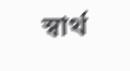স্বার্থ